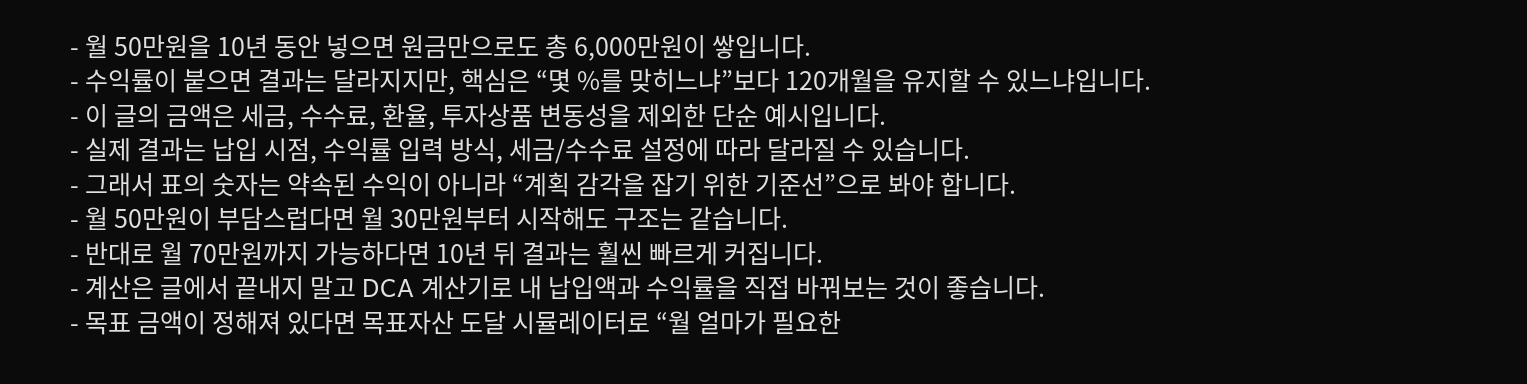- 월 50만원을 10년 동안 넣으면 원금만으로도 총 6,000만원이 쌓입니다.
- 수익률이 붙으면 결과는 달라지지만, 핵심은 “몇 %를 맞히느냐”보다 120개월을 유지할 수 있느냐입니다.
- 이 글의 금액은 세금, 수수료, 환율, 투자상품 변동성을 제외한 단순 예시입니다.
- 실제 결과는 납입 시점, 수익률 입력 방식, 세금/수수료 설정에 따라 달라질 수 있습니다.
- 그래서 표의 숫자는 약속된 수익이 아니라 “계획 감각을 잡기 위한 기준선”으로 봐야 합니다.
- 월 50만원이 부담스럽다면 월 30만원부터 시작해도 구조는 같습니다.
- 반대로 월 70만원까지 가능하다면 10년 뒤 결과는 훨씬 빠르게 커집니다.
- 계산은 글에서 끝내지 말고 DCA 계산기로 내 납입액과 수익률을 직접 바꿔보는 것이 좋습니다.
- 목표 금액이 정해져 있다면 목표자산 도달 시뮬레이터로 “월 얼마가 필요한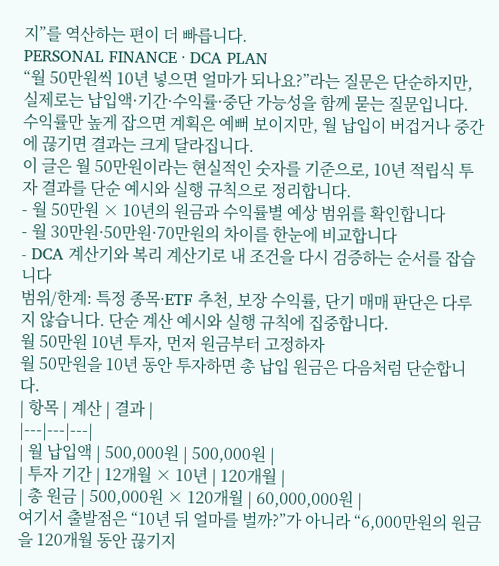지”를 역산하는 편이 더 빠릅니다.
PERSONAL FINANCE · DCA PLAN
“월 50만원씩 10년 넣으면 얼마가 되나요?”라는 질문은 단순하지만, 실제로는 납입액·기간·수익률·중단 가능성을 함께 묻는 질문입니다.
수익률만 높게 잡으면 계획은 예뻐 보이지만, 월 납입이 버겁거나 중간에 끊기면 결과는 크게 달라집니다.
이 글은 월 50만원이라는 현실적인 숫자를 기준으로, 10년 적립식 투자 결과를 단순 예시와 실행 규칙으로 정리합니다.
- 월 50만원 × 10년의 원금과 수익률별 예상 범위를 확인합니다
- 월 30만원·50만원·70만원의 차이를 한눈에 비교합니다
- DCA 계산기와 복리 계산기로 내 조건을 다시 검증하는 순서를 잡습니다
범위/한계: 특정 종목·ETF 추천, 보장 수익률, 단기 매매 판단은 다루지 않습니다. 단순 계산 예시와 실행 규칙에 집중합니다.
월 50만원 10년 투자, 먼저 원금부터 고정하자
월 50만원을 10년 동안 투자하면 총 납입 원금은 다음처럼 단순합니다.
| 항목 | 계산 | 결과 |
|---|---|---|
| 월 납입액 | 500,000원 | 500,000원 |
| 투자 기간 | 12개월 × 10년 | 120개월 |
| 총 원금 | 500,000원 × 120개월 | 60,000,000원 |
여기서 출발점은 “10년 뒤 얼마를 벌까?”가 아니라 “6,000만원의 원금을 120개월 동안 끊기지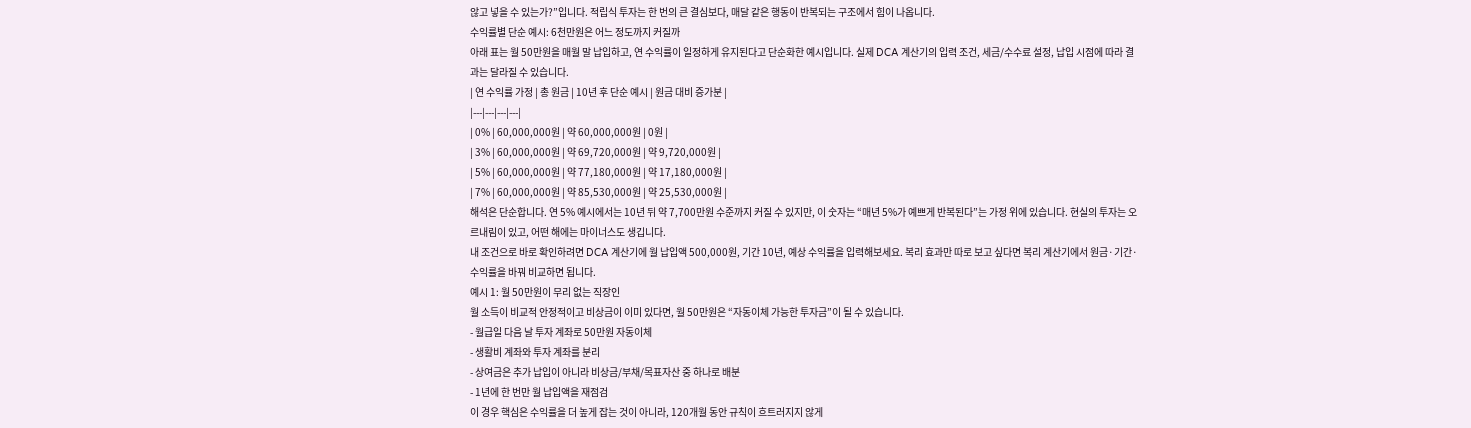않고 넣을 수 있는가?”입니다. 적립식 투자는 한 번의 큰 결심보다, 매달 같은 행동이 반복되는 구조에서 힘이 나옵니다.
수익률별 단순 예시: 6천만원은 어느 정도까지 커질까
아래 표는 월 50만원을 매월 말 납입하고, 연 수익률이 일정하게 유지된다고 단순화한 예시입니다. 실제 DCA 계산기의 입력 조건, 세금/수수료 설정, 납입 시점에 따라 결과는 달라질 수 있습니다.
| 연 수익률 가정 | 총 원금 | 10년 후 단순 예시 | 원금 대비 증가분 |
|---|---|---|---|
| 0% | 60,000,000원 | 약 60,000,000원 | 0원 |
| 3% | 60,000,000원 | 약 69,720,000원 | 약 9,720,000원 |
| 5% | 60,000,000원 | 약 77,180,000원 | 약 17,180,000원 |
| 7% | 60,000,000원 | 약 85,530,000원 | 약 25,530,000원 |
해석은 단순합니다. 연 5% 예시에서는 10년 뒤 약 7,700만원 수준까지 커질 수 있지만, 이 숫자는 “매년 5%가 예쁘게 반복된다”는 가정 위에 있습니다. 현실의 투자는 오르내림이 있고, 어떤 해에는 마이너스도 생깁니다.
내 조건으로 바로 확인하려면 DCA 계산기에 월 납입액 500,000원, 기간 10년, 예상 수익률을 입력해보세요. 복리 효과만 따로 보고 싶다면 복리 계산기에서 원금·기간·수익률을 바꿔 비교하면 됩니다.
예시 1: 월 50만원이 무리 없는 직장인
월 소득이 비교적 안정적이고 비상금이 이미 있다면, 월 50만원은 “자동이체 가능한 투자금”이 될 수 있습니다.
- 월급일 다음 날 투자 계좌로 50만원 자동이체
- 생활비 계좌와 투자 계좌를 분리
- 상여금은 추가 납입이 아니라 비상금/부채/목표자산 중 하나로 배분
- 1년에 한 번만 월 납입액을 재점검
이 경우 핵심은 수익률을 더 높게 잡는 것이 아니라, 120개월 동안 규칙이 흐트러지지 않게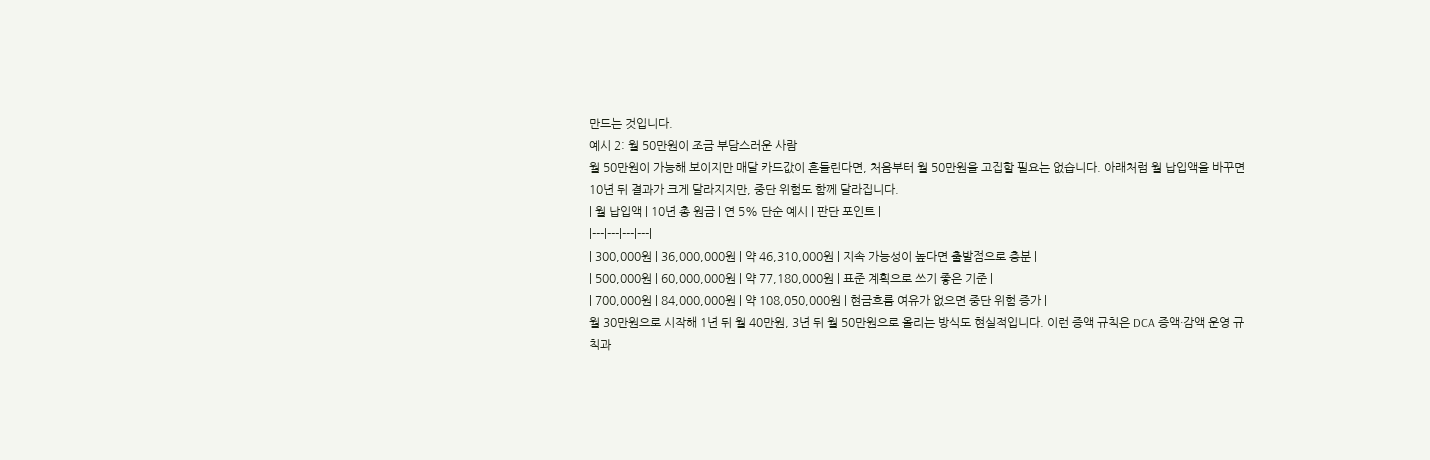만드는 것입니다.
예시 2: 월 50만원이 조금 부담스러운 사람
월 50만원이 가능해 보이지만 매달 카드값이 흔들린다면, 처음부터 월 50만원을 고집할 필요는 없습니다. 아래처럼 월 납입액을 바꾸면 10년 뒤 결과가 크게 달라지지만, 중단 위험도 함께 달라집니다.
| 월 납입액 | 10년 총 원금 | 연 5% 단순 예시 | 판단 포인트 |
|---|---|---|---|
| 300,000원 | 36,000,000원 | 약 46,310,000원 | 지속 가능성이 높다면 출발점으로 충분 |
| 500,000원 | 60,000,000원 | 약 77,180,000원 | 표준 계획으로 쓰기 좋은 기준 |
| 700,000원 | 84,000,000원 | 약 108,050,000원 | 현금흐름 여유가 없으면 중단 위험 증가 |
월 30만원으로 시작해 1년 뒤 월 40만원, 3년 뒤 월 50만원으로 올리는 방식도 현실적입니다. 이런 증액 규칙은 DCA 증액·감액 운영 규칙과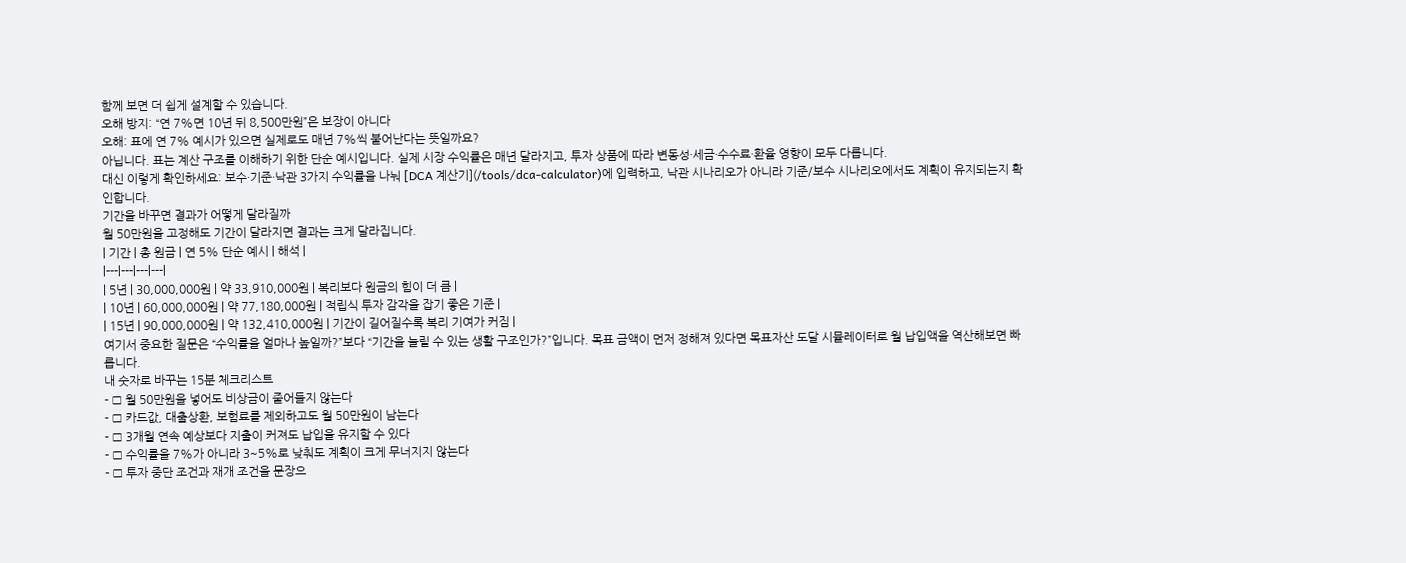함께 보면 더 쉽게 설계할 수 있습니다.
오해 방지: “연 7%면 10년 뒤 8,500만원”은 보장이 아니다
오해: 표에 연 7% 예시가 있으면 실제로도 매년 7%씩 불어난다는 뜻일까요?
아닙니다. 표는 계산 구조를 이해하기 위한 단순 예시입니다. 실제 시장 수익률은 매년 달라지고, 투자 상품에 따라 변동성·세금·수수료·환율 영향이 모두 다릅니다.
대신 이렇게 확인하세요: 보수·기준·낙관 3가지 수익률을 나눠 [DCA 계산기](/tools/dca-calculator)에 입력하고, 낙관 시나리오가 아니라 기준/보수 시나리오에서도 계획이 유지되는지 확인합니다.
기간을 바꾸면 결과가 어떻게 달라질까
월 50만원을 고정해도 기간이 달라지면 결과는 크게 달라집니다.
| 기간 | 총 원금 | 연 5% 단순 예시 | 해석 |
|---|---|---|---|
| 5년 | 30,000,000원 | 약 33,910,000원 | 복리보다 원금의 힘이 더 큼 |
| 10년 | 60,000,000원 | 약 77,180,000원 | 적립식 투자 감각을 잡기 좋은 기준 |
| 15년 | 90,000,000원 | 약 132,410,000원 | 기간이 길어질수록 복리 기여가 커짐 |
여기서 중요한 질문은 “수익률을 얼마나 높일까?”보다 “기간을 늘릴 수 있는 생활 구조인가?”입니다. 목표 금액이 먼저 정해져 있다면 목표자산 도달 시뮬레이터로 월 납입액을 역산해보면 빠릅니다.
내 숫자로 바꾸는 15분 체크리스트
- □ 월 50만원을 넣어도 비상금이 줄어들지 않는다
- □ 카드값, 대출상환, 보험료를 제외하고도 월 50만원이 남는다
- □ 3개월 연속 예상보다 지출이 커져도 납입을 유지할 수 있다
- □ 수익률을 7%가 아니라 3~5%로 낮춰도 계획이 크게 무너지지 않는다
- □ 투자 중단 조건과 재개 조건을 문장으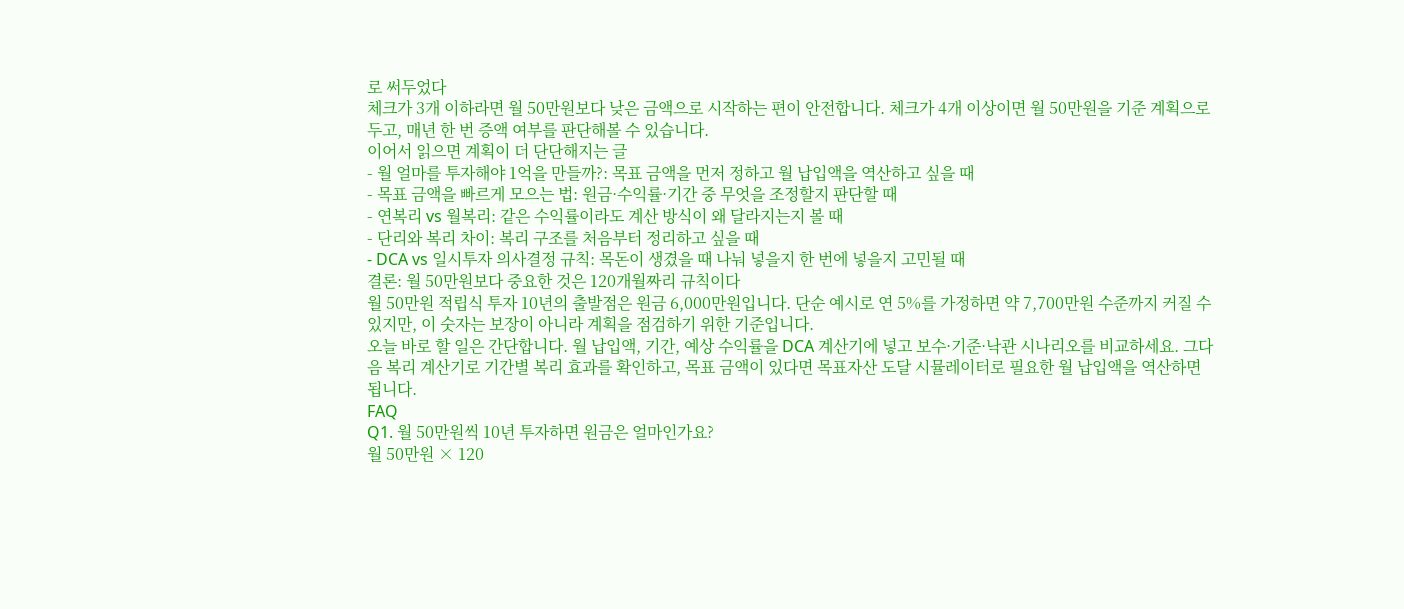로 써두었다
체크가 3개 이하라면 월 50만원보다 낮은 금액으로 시작하는 편이 안전합니다. 체크가 4개 이상이면 월 50만원을 기준 계획으로 두고, 매년 한 번 증액 여부를 판단해볼 수 있습니다.
이어서 읽으면 계획이 더 단단해지는 글
- 월 얼마를 투자해야 1억을 만들까?: 목표 금액을 먼저 정하고 월 납입액을 역산하고 싶을 때
- 목표 금액을 빠르게 모으는 법: 원금·수익률·기간 중 무엇을 조정할지 판단할 때
- 연복리 vs 월복리: 같은 수익률이라도 계산 방식이 왜 달라지는지 볼 때
- 단리와 복리 차이: 복리 구조를 처음부터 정리하고 싶을 때
- DCA vs 일시투자 의사결정 규칙: 목돈이 생겼을 때 나눠 넣을지 한 번에 넣을지 고민될 때
결론: 월 50만원보다 중요한 것은 120개월짜리 규칙이다
월 50만원 적립식 투자 10년의 출발점은 원금 6,000만원입니다. 단순 예시로 연 5%를 가정하면 약 7,700만원 수준까지 커질 수 있지만, 이 숫자는 보장이 아니라 계획을 점검하기 위한 기준입니다.
오늘 바로 할 일은 간단합니다. 월 납입액, 기간, 예상 수익률을 DCA 계산기에 넣고 보수·기준·낙관 시나리오를 비교하세요. 그다음 복리 계산기로 기간별 복리 효과를 확인하고, 목표 금액이 있다면 목표자산 도달 시뮬레이터로 필요한 월 납입액을 역산하면 됩니다.
FAQ
Q1. 월 50만원씩 10년 투자하면 원금은 얼마인가요?
월 50만원 × 120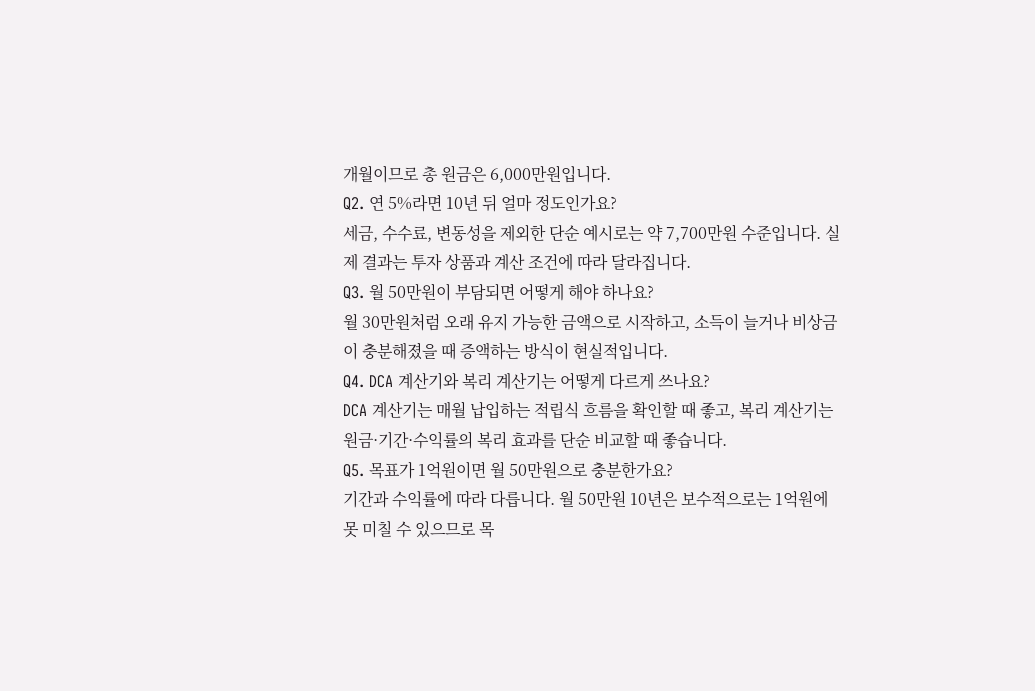개월이므로 총 원금은 6,000만원입니다.
Q2. 연 5%라면 10년 뒤 얼마 정도인가요?
세금, 수수료, 변동성을 제외한 단순 예시로는 약 7,700만원 수준입니다. 실제 결과는 투자 상품과 계산 조건에 따라 달라집니다.
Q3. 월 50만원이 부담되면 어떻게 해야 하나요?
월 30만원처럼 오래 유지 가능한 금액으로 시작하고, 소득이 늘거나 비상금이 충분해졌을 때 증액하는 방식이 현실적입니다.
Q4. DCA 계산기와 복리 계산기는 어떻게 다르게 쓰나요?
DCA 계산기는 매월 납입하는 적립식 흐름을 확인할 때 좋고, 복리 계산기는 원금·기간·수익률의 복리 효과를 단순 비교할 때 좋습니다.
Q5. 목표가 1억원이면 월 50만원으로 충분한가요?
기간과 수익률에 따라 다릅니다. 월 50만원 10년은 보수적으로는 1억원에 못 미칠 수 있으므로 목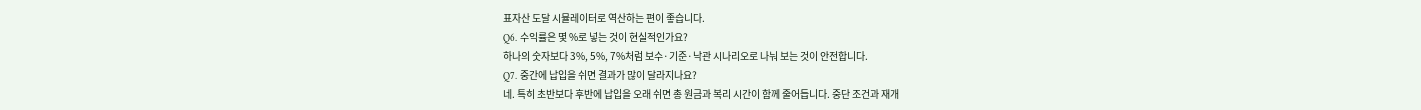표자산 도달 시뮬레이터로 역산하는 편이 좋습니다.
Q6. 수익률은 몇 %로 넣는 것이 현실적인가요?
하나의 숫자보다 3%, 5%, 7%처럼 보수·기준·낙관 시나리오로 나눠 보는 것이 안전합니다.
Q7. 중간에 납입을 쉬면 결과가 많이 달라지나요?
네. 특히 초반보다 후반에 납입을 오래 쉬면 총 원금과 복리 시간이 함께 줄어듭니다. 중단 조건과 재개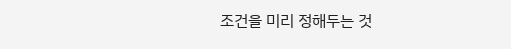조건을 미리 정해두는 것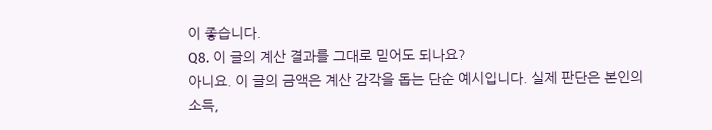이 좋습니다.
Q8. 이 글의 계산 결과를 그대로 믿어도 되나요?
아니요. 이 글의 금액은 계산 감각을 돕는 단순 예시입니다. 실제 판단은 본인의 소득,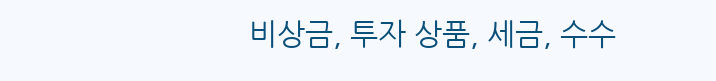비상금, 투자 상품, 세금, 수수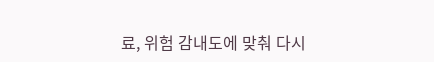료, 위험 감내도에 맞춰 다시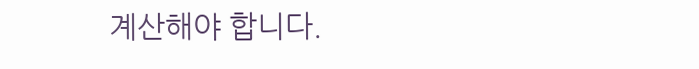계산해야 합니다.